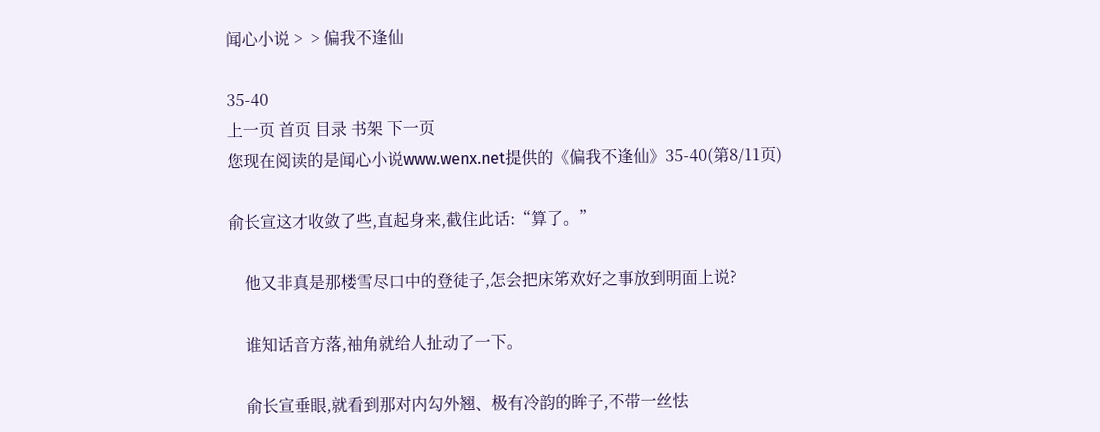闻心小说 >  > 偏我不逢仙

35-40
上一页 首页 目录 书架 下一页
您现在阅读的是闻心小说www.wenx.net提供的《偏我不逢仙》35-40(第8/11页)

俞长宣这才收敛了些,直起身来,截住此话:“算了。”

    他又非真是那楼雪尽口中的登徒子,怎会把床笫欢好之事放到明面上说?

    谁知话音方落,袖角就给人扯动了一下。

    俞长宣垂眼,就看到那对内勾外翘、极有冷韵的眸子,不带一丝怯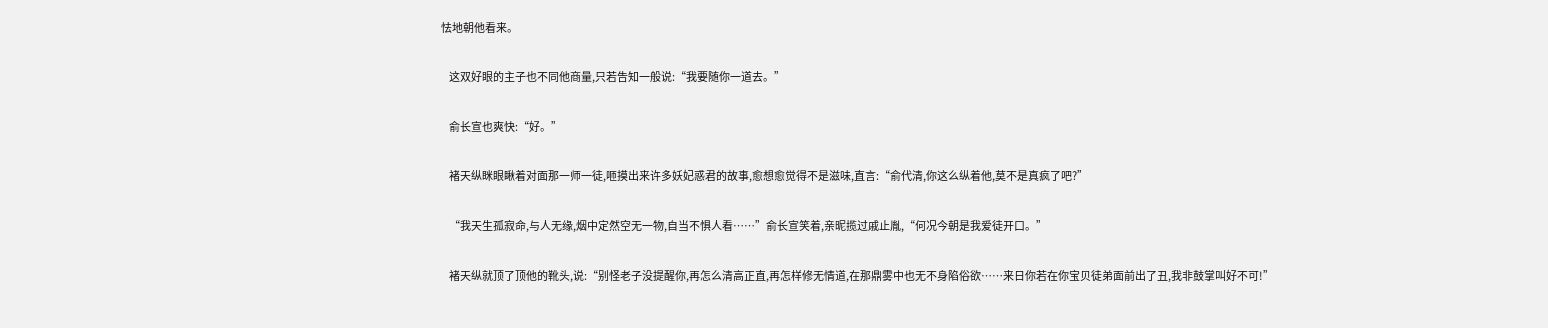怯地朝他看来。

    这双好眼的主子也不同他商量,只若告知一般说:“我要随你一道去。”

    俞长宣也爽快:“好。”

    褚天纵眯眼瞅着对面那一师一徒,咂摸出来许多妖妃惑君的故事,愈想愈觉得不是滋味,直言:“俞代清,你这么纵着他,莫不是真疯了吧?”

    “我天生孤寂命,与人无缘,烟中定然空无一物,自当不惧人看……”俞长宣笑着,亲昵揽过戚止胤,“何况今朝是我爱徒开口。”

    褚天纵就顶了顶他的靴头,说:“别怪老子没提醒你,再怎么清高正直,再怎样修无情道,在那鼎雾中也无不身陷俗欲……来日你若在你宝贝徒弟面前出了丑,我非鼓掌叫好不可!”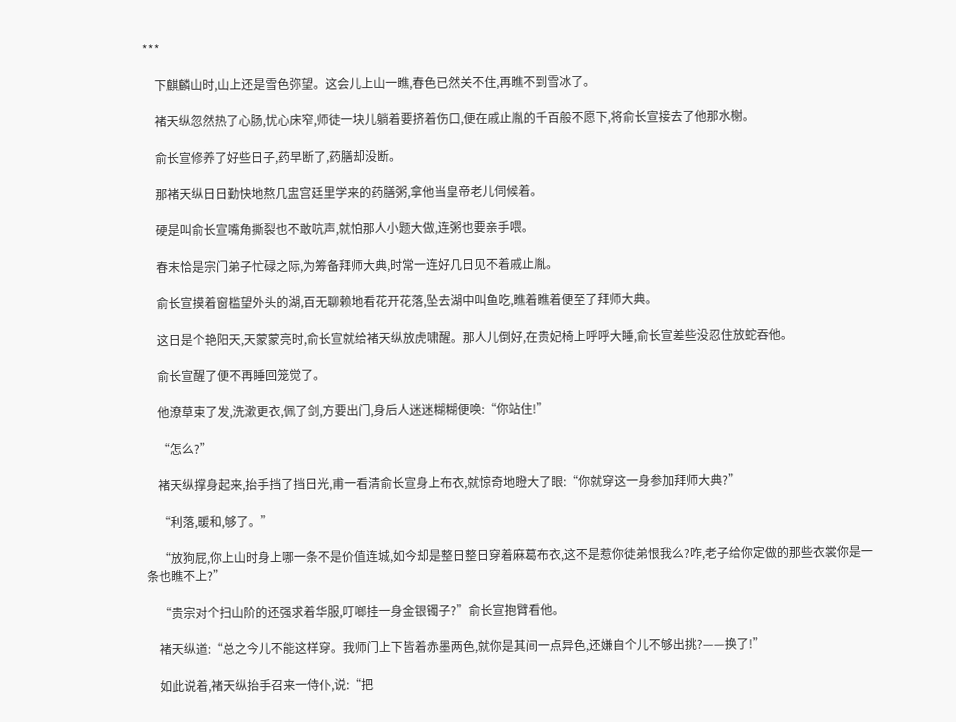***

    下麒麟山时,山上还是雪色弥望。这会儿上山一瞧,春色已然关不住,再瞧不到雪冰了。

    褚天纵忽然热了心肠,忧心床窄,师徒一块儿躺着要挤着伤口,便在戚止胤的千百般不愿下,将俞长宣接去了他那水榭。

    俞长宣修养了好些日子,药早断了,药膳却没断。

    那褚天纵日日勤快地熬几盅宫廷里学来的药膳粥,拿他当皇帝老儿伺候着。

    硬是叫俞长宣嘴角撕裂也不敢吭声,就怕那人小题大做,连粥也要亲手喂。

    春末恰是宗门弟子忙碌之际,为筹备拜师大典,时常一连好几日见不着戚止胤。

    俞长宣摸着窗槛望外头的湖,百无聊赖地看花开花落,坠去湖中叫鱼吃,瞧着瞧着便至了拜师大典。

    这日是个艳阳天,天蒙蒙亮时,俞长宣就给褚天纵放虎啸醒。那人儿倒好,在贵妃椅上呼呼大睡,俞长宣差些没忍住放蛇吞他。

    俞长宣醒了便不再睡回笼觉了。

    他潦草束了发,洗漱更衣,佩了剑,方要出门,身后人迷迷糊糊便唤:“你站住!”

    “怎么?”

    褚天纵撑身起来,抬手挡了挡日光,甫一看清俞长宣身上布衣,就惊奇地瞪大了眼:“你就穿这一身参加拜师大典?”

    “利落,暖和,够了。”

    “放狗屁,你上山时身上哪一条不是价值连城,如今却是整日整日穿着麻葛布衣,这不是惹你徒弟恨我么?咋,老子给你定做的那些衣裳你是一条也瞧不上?”

    “贵宗对个扫山阶的还强求着华服,叮啷挂一身金银镯子?”俞长宣抱臂看他。

    褚天纵道:“总之今儿不能这样穿。我师门上下皆着赤墨两色,就你是其间一点异色,还嫌自个儿不够出挑?——换了!”

    如此说着,褚天纵抬手召来一侍仆,说:“把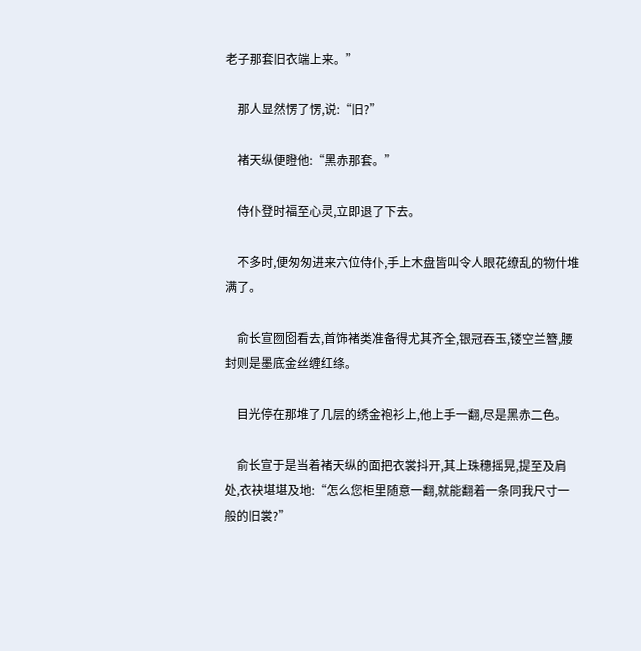老子那套旧衣端上来。”

    那人显然愣了愣,说:“旧?”

    褚天纵便瞪他:“黑赤那套。”

    侍仆登时福至心灵,立即退了下去。

    不多时,便匆匆进来六位侍仆,手上木盘皆叫令人眼花缭乱的物什堆满了。

    俞长宣囫囵看去,首饰褚类准备得尤其齐全,银冠吞玉,镂空兰簪,腰封则是墨底金丝缠红绦。

    目光停在那堆了几层的绣金袍衫上,他上手一翻,尽是黑赤二色。

    俞长宣于是当着褚天纵的面把衣裳抖开,其上珠穗摇晃,提至及肩处,衣袂堪堪及地:“怎么您柜里随意一翻,就能翻着一条同我尺寸一般的旧裳?”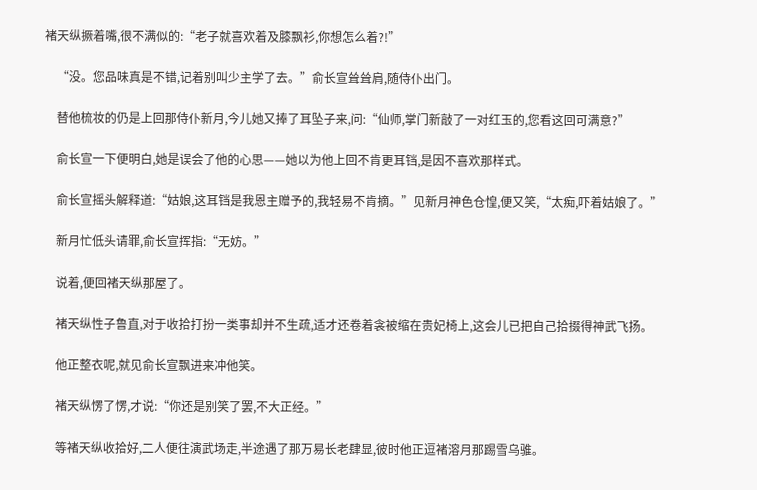褚天纵撅着嘴,很不满似的:“老子就喜欢着及膝飘衫,你想怎么着?!”

    “没。您品味真是不错,记着别叫少主学了去。”俞长宣耸耸肩,随侍仆出门。

    替他梳妆的仍是上回那侍仆新月,今儿她又捧了耳坠子来,问:“仙师,掌门新敲了一对红玉的,您看这回可满意?”

    俞长宣一下便明白,她是误会了他的心思——她以为他上回不肯更耳铛,是因不喜欢那样式。

    俞长宣摇头解释道:“姑娘,这耳铛是我恩主赠予的,我轻易不肯摘。”见新月神色仓惶,便又笑,“太痴,吓着姑娘了。”

    新月忙低头请罪,俞长宣挥指:“无妨。”

    说着,便回褚天纵那屋了。

    褚天纵性子鲁直,对于收拾打扮一类事却并不生疏,适才还卷着衾被缩在贵妃椅上,这会儿已把自己拾掇得神武飞扬。

    他正整衣呢,就见俞长宣飘进来冲他笑。

    褚天纵愣了愣,才说:“你还是别笑了罢,不大正经。”

    等褚天纵收拾好,二人便往演武场走,半途遇了那万易长老肆显,彼时他正逗褚溶月那踢雪乌骓。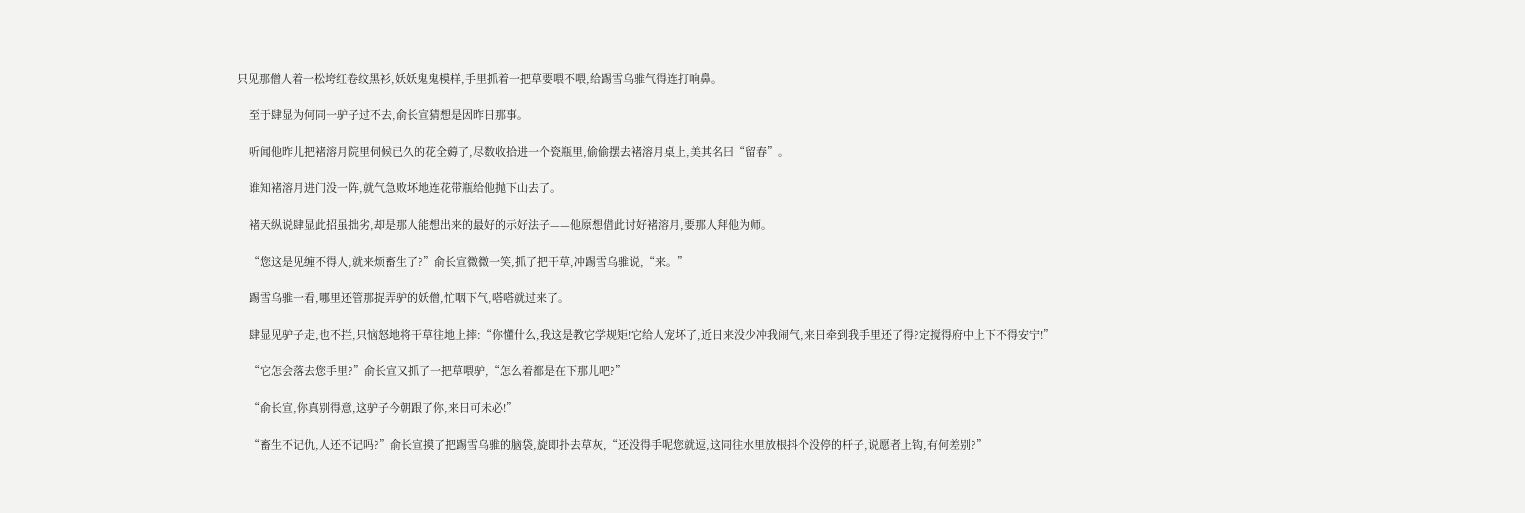只见那僧人着一松垮红卷纹黑衫,妖妖鬼鬼模样,手里抓着一把草要喂不喂,给踢雪乌骓气得连打响鼻。

    至于肆显为何同一驴子过不去,俞长宣猜想是因昨日那事。

    听闻他昨儿把褚溶月院里伺候已久的花全薅了,尽数收拾进一个瓷瓶里,偷偷摆去褚溶月桌上,美其名曰“留春”。

    谁知褚溶月进门没一阵,就气急败坏地连花带瓶给他抛下山去了。

    褚天纵说肆显此招虽拙劣,却是那人能想出来的最好的示好法子——他原想借此讨好褚溶月,要那人拜他为师。

    “您这是见缠不得人,就来烦畜生了?”俞长宣微微一笑,抓了把干草,冲踢雪乌骓说,“来。”

    踢雪乌骓一看,哪里还管那捉弄驴的妖僧,忙咽下气,嗒嗒就过来了。

    肆显见驴子走,也不拦,只恼怒地将干草往地上摔:“你懂什么,我这是教它学规矩!它给人宠坏了,近日来没少冲我闹气,来日牵到我手里还了得?定搅得府中上下不得安宁!”

    “它怎会落去您手里?”俞长宣又抓了一把草喂驴,“怎么着都是在下那儿吧?”

    “俞长宣,你真别得意,这驴子今朝跟了你,来日可未必!”

    “畜生不记仇,人还不记吗?”俞长宣摸了把踢雪乌骓的脑袋,旋即扑去草灰,“还没得手呢您就逗,这同往水里放根抖个没停的杆子,说愿者上钩,有何差别?”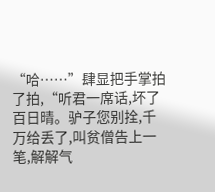“哈……”肆显把手掌拍了拍,“听君一席话,坏了百日晴。驴子您别拴,千万给丢了,叫贫僧告上一笔,解解气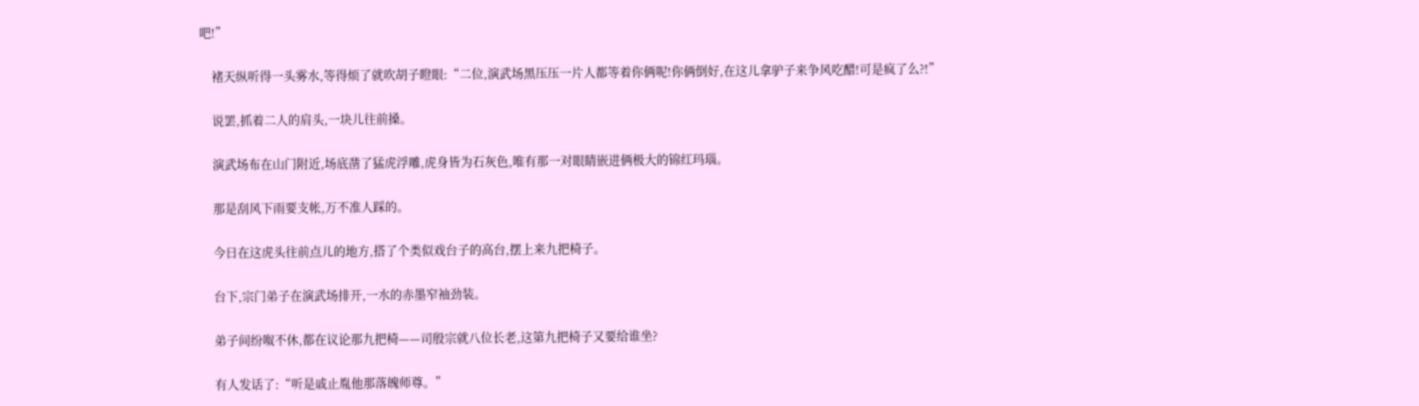吧!”

    褚天纵听得一头雾水,等得烦了就吹胡子瞪眼:“二位,演武场黑压压一片人都等着你俩呢!你俩倒好,在这儿拿驴子来争风吃醋!可是疯了么?!”

    说罢,抓着二人的肩头,一块儿往前搡。

    演武场布在山门附近,场底凿了猛虎浮雕,虎身皆为石灰色,唯有那一对眼睛嵌进俩极大的锦红玛瑙。

    那是刮风下雨要支帐,万不准人踩的。

    今日在这虎头往前点儿的地方,搭了个类似戏台子的高台,摆上来九把椅子。

    台下,宗门弟子在演武场排开,一水的赤墨窄袖劲装。

    弟子间纷呶不休,都在议论那九把椅——司殷宗就八位长老,这第九把椅子又要给谁坐?

    有人发话了:“听是戚止胤他那落魄师尊。”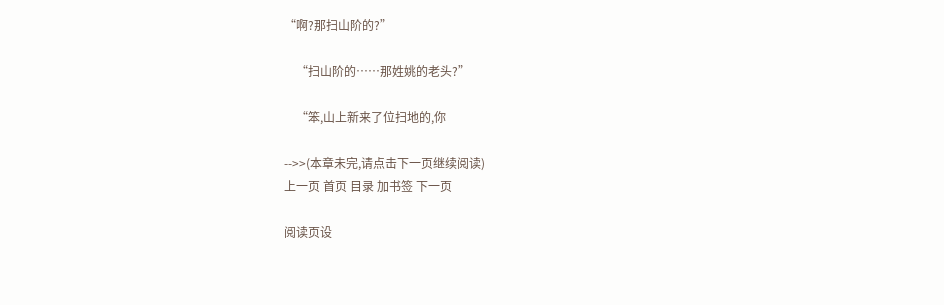“啊?那扫山阶的?”

    “扫山阶的……那姓姚的老头?”

    “笨,山上新来了位扫地的,你

-->>(本章未完,请点击下一页继续阅读)
上一页 首页 目录 加书签 下一页

阅读页设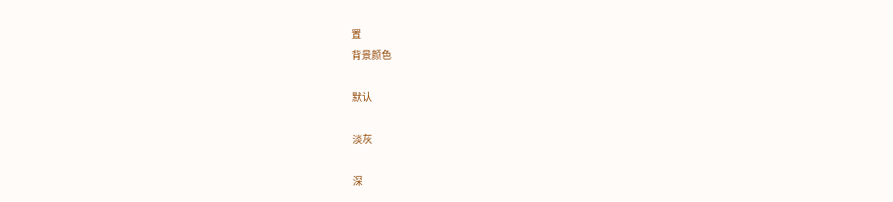置
背景颜色

默认

淡灰

深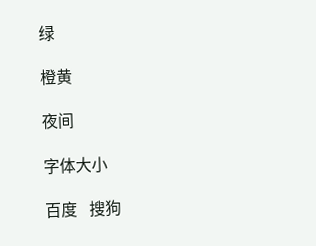绿

橙黄

夜间

字体大小

百度   搜狗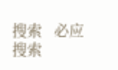搜索   必应搜索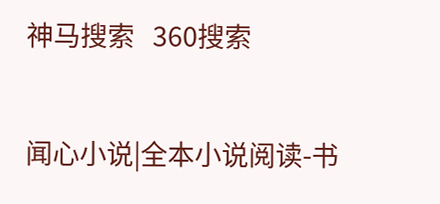神马搜索   360搜索

闻心小说|全本小说阅读-书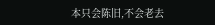本只会陈旧,不会老去